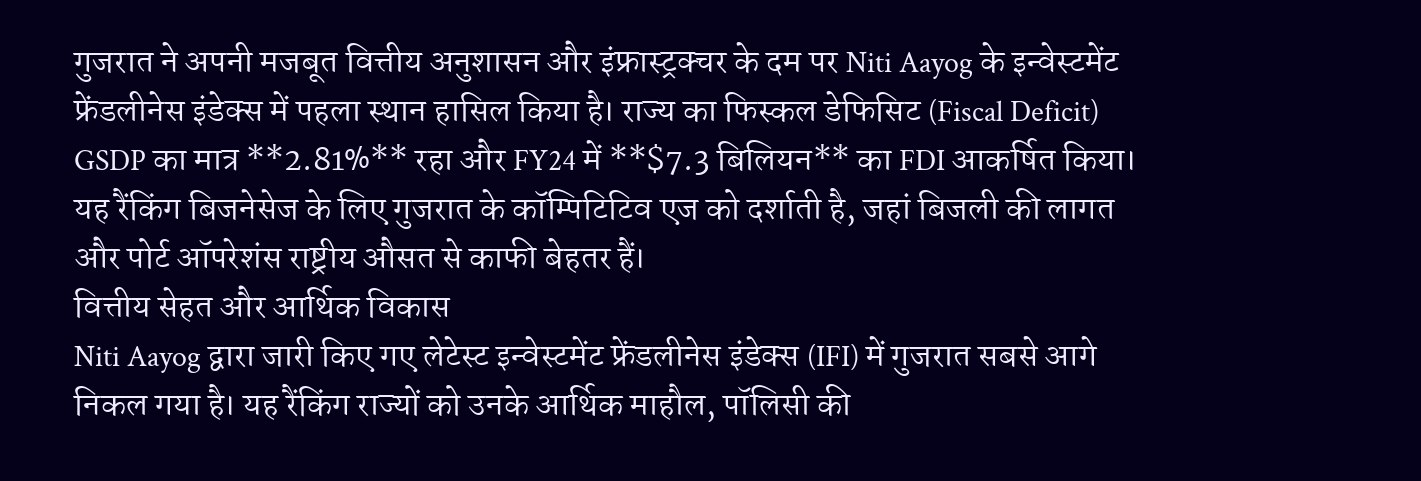गुजरात ने अपनी मजबूत वित्तीय अनुशासन और इंफ्रास्ट्रक्चर के दम पर Niti Aayog के इन्वेस्टमेंट फ्रेंडलीनेस इंडेक्स में पहला स्थान हासिल किया है। राज्य का फिस्कल डेफिसिट (Fiscal Deficit) GSDP का मात्र **2.81%** रहा और FY24 में **$7.3 बिलियन** का FDI आकर्षित किया। यह रैंकिंग बिजनेसेज के लिए गुजरात के कॉम्पिटिटिव एज को दर्शाती है, जहां बिजली की लागत और पोर्ट ऑपरेशंस राष्ट्रीय औसत से काफी बेहतर हैं।
वित्तीय सेहत और आर्थिक विकास
Niti Aayog द्वारा जारी किए गए लेटेस्ट इन्वेस्टमेंट फ्रेंडलीनेस इंडेक्स (IFI) में गुजरात सबसे आगे निकल गया है। यह रैंकिंग राज्यों को उनके आर्थिक माहौल, पॉलिसी की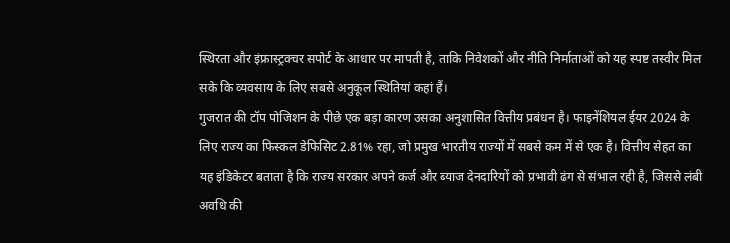स्थिरता और इंफ्रास्ट्रक्चर सपोर्ट के आधार पर मापती है, ताकि निवेशकों और नीति निर्माताओं को यह स्पष्ट तस्वीर मिल सके कि व्यवसाय के लिए सबसे अनुकूल स्थितियां कहां हैं।
गुजरात की टॉप पोजिशन के पीछे एक बड़ा कारण उसका अनुशासित वित्तीय प्रबंधन है। फाइनेंशियल ईयर 2024 के लिए राज्य का फिस्कल डेफिसिट 2.81% रहा, जो प्रमुख भारतीय राज्यों में सबसे कम में से एक है। वित्तीय सेहत का यह इंडिकेटर बताता है कि राज्य सरकार अपने कर्ज और ब्याज देनदारियों को प्रभावी ढंग से संभाल रही है, जिससे लंबी अवधि की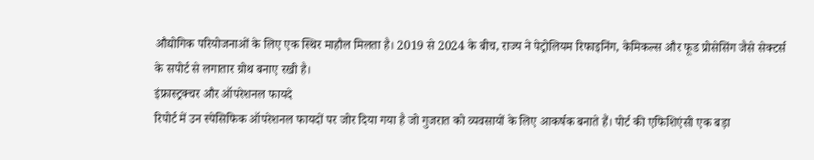औद्योगिक परियोजनाओं के लिए एक स्थिर माहौल मिलता है। 2019 से 2024 के बीच, राज्य ने पेट्रोलियम रिफाइनिंग, केमिकल्स और फूड प्रोसेसिंग जैसे सेक्टर्स के सपोर्ट से लगातार ग्रोथ बनाए रखी है।
इंफ्रास्ट्रक्चर और ऑपरेशनल फायदे
रिपोर्ट में उन स्पेसिफिक ऑपरेशनल फायदों पर जोर दिया गया है जो गुजरात को व्यवसायों के लिए आकर्षक बनाते हैं। पोर्ट की एफिशिएंसी एक बड़ा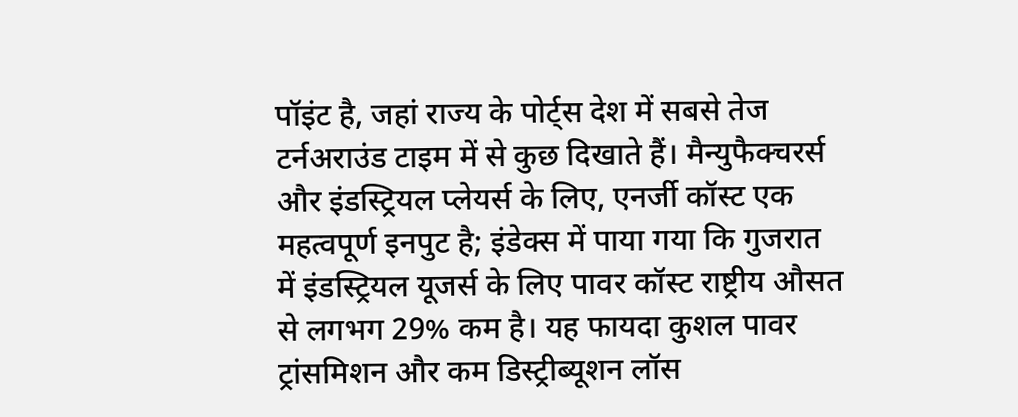पॉइंट है, जहां राज्य के पोर्ट्स देश में सबसे तेज टर्नअराउंड टाइम में से कुछ दिखाते हैं। मैन्युफैक्चरर्स और इंडस्ट्रियल प्लेयर्स के लिए, एनर्जी कॉस्ट एक महत्वपूर्ण इनपुट है; इंडेक्स में पाया गया कि गुजरात में इंडस्ट्रियल यूजर्स के लिए पावर कॉस्ट राष्ट्रीय औसत से लगभग 29% कम है। यह फायदा कुशल पावर ट्रांसमिशन और कम डिस्ट्रीब्यूशन लॉस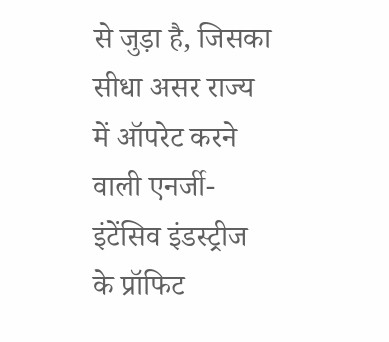से जुड़ा है, जिसका सीधा असर राज्य में ऑपरेट करने वाली एनर्जी-इंटेंसिव इंडस्ट्रीज के प्रॉफिट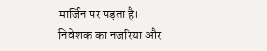मार्जिन पर पड़ता है।
निवेशक का नजरिया और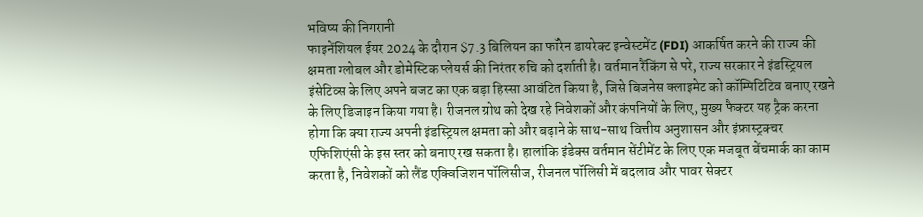भविष्य की निगरानी
फाइनेंशियल ईयर 2024 के दौरान $7.3 बिलियन का फॉरेन डायरेक्ट इन्वेस्टमेंट (FDI) आकर्षित करने की राज्य की क्षमता ग्लोबल और डोमेस्टिक प्लेयर्स की निरंतर रुचि को दर्शाती है। वर्तमान रैंकिंग से परे, राज्य सरकार ने इंडस्ट्रियल इंसेटिव्स के लिए अपने बजट का एक बड़ा हिस्सा आवंटित किया है, जिसे बिजनेस क्लाइमेट को कॉम्पिटिटिव बनाए रखने के लिए डिजाइन किया गया है। रीजनल ग्रोथ को देख रहे निवेशकों और कंपनियों के लिए, मुख्य फैक्टर यह ट्रैक करना होगा कि क्या राज्य अपनी इंडस्ट्रियल क्षमता को और बढ़ाने के साथ-साथ वित्तीय अनुशासन और इंफ्रास्ट्रक्चर एफिशिएंसी के इस स्तर को बनाए रख सकता है। हालांकि इंडेक्स वर्तमान सेंटीमेंट के लिए एक मजबूत बेंचमार्क का काम करता है, निवेशकों को लैंड एक्विजिशन पॉलिसीज, रीजनल पॉलिसी में बदलाव और पावर सेक्टर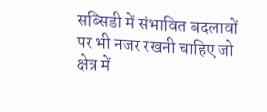सब्सिडी में संभावित बदलावों पर भी नजर रखनी चाहिए जो क्षेत्र में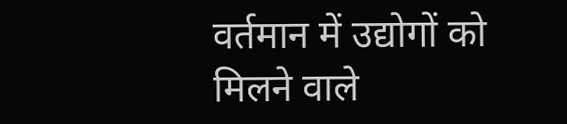वर्तमान में उद्योगों को मिलने वाले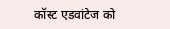कॉस्ट एडवांटेज को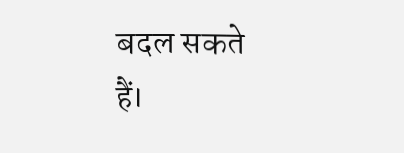बदल सकते हैं।